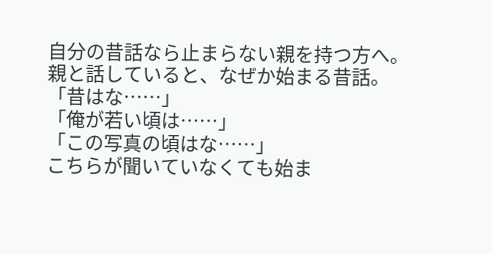自分の昔話なら止まらない親を持つ方へ。
親と話していると、なぜか始まる昔話。
「昔はな……」
「俺が若い頃は……」
「この写真の頃はな……」
こちらが聞いていなくても始ま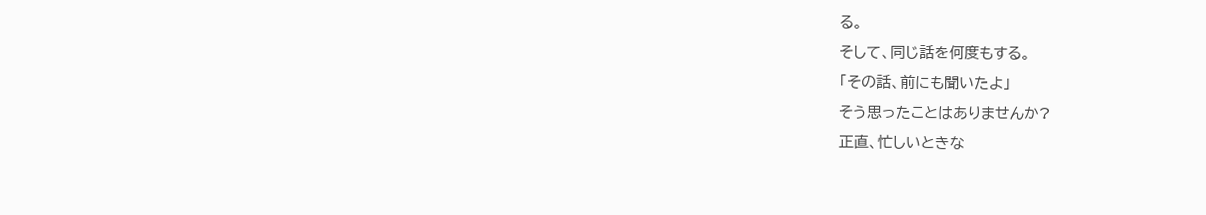る。
そして、同じ話を何度もする。
「その話、前にも聞いたよ」
そう思ったことはありませんか?
正直、忙しいときな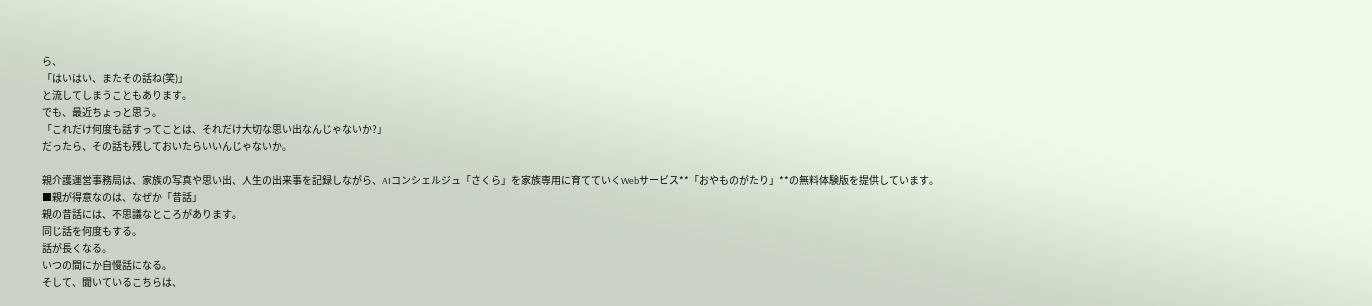ら、
「はいはい、またその話ね(笑)」
と流してしまうこともあります。
でも、最近ちょっと思う。
「これだけ何度も話すってことは、それだけ大切な思い出なんじゃないか?」
だったら、その話も残しておいたらいいんじゃないか。

親介護運営事務局は、家族の写真や思い出、人生の出来事を記録しながら、AIコンシェルジュ「さくら」を家族専用に育てていくWebサービス**「おやものがたり」**の無料体験版を提供しています。
■親が得意なのは、なぜか「昔話」
親の昔話には、不思議なところがあります。
同じ話を何度もする。
話が長くなる。
いつの間にか自慢話になる。
そして、聞いているこちらは、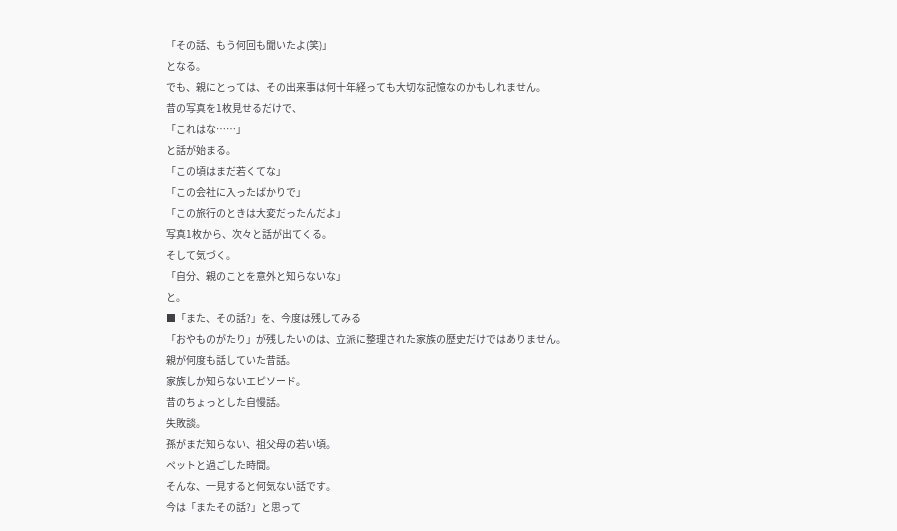「その話、もう何回も聞いたよ(笑)」
となる。
でも、親にとっては、その出来事は何十年経っても大切な記憶なのかもしれません。
昔の写真を1枚見せるだけで、
「これはな……」
と話が始まる。
「この頃はまだ若くてな」
「この会社に入ったばかりで」
「この旅行のときは大変だったんだよ」
写真1枚から、次々と話が出てくる。
そして気づく。
「自分、親のことを意外と知らないな」
と。
■「また、その話?」を、今度は残してみる
「おやものがたり」が残したいのは、立派に整理された家族の歴史だけではありません。
親が何度も話していた昔話。
家族しか知らないエピソード。
昔のちょっとした自慢話。
失敗談。
孫がまだ知らない、祖父母の若い頃。
ペットと過ごした時間。
そんな、一見すると何気ない話です。
今は「またその話?」と思って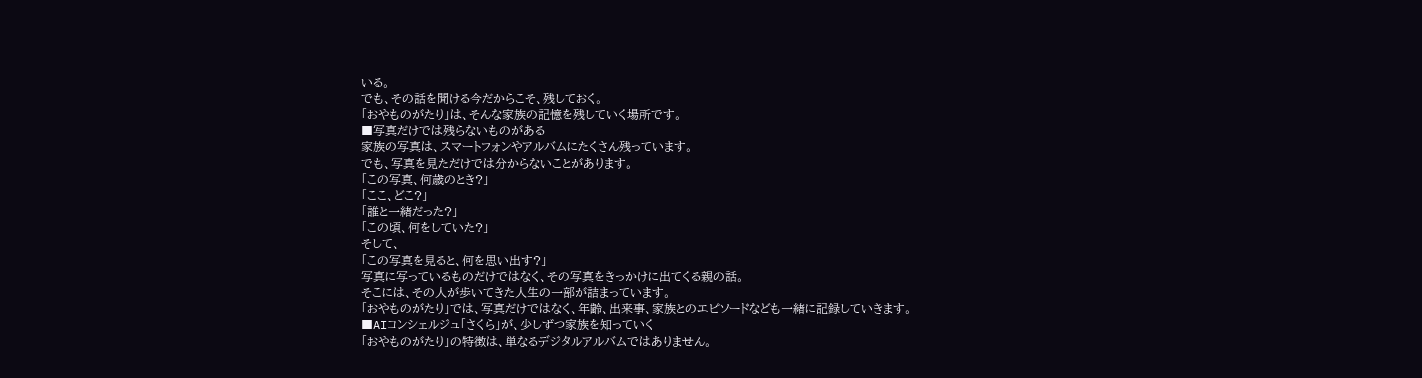いる。
でも、その話を聞ける今だからこそ、残しておく。
「おやものがたり」は、そんな家族の記憶を残していく場所です。
■写真だけでは残らないものがある
家族の写真は、スマートフォンやアルバムにたくさん残っています。
でも、写真を見ただけでは分からないことがあります。
「この写真、何歳のとき?」
「ここ、どこ?」
「誰と一緒だった?」
「この頃、何をしていた?」
そして、
「この写真を見ると、何を思い出す?」
写真に写っているものだけではなく、その写真をきっかけに出てくる親の話。
そこには、その人が歩いてきた人生の一部が詰まっています。
「おやものがたり」では、写真だけではなく、年齢、出来事、家族とのエピソードなども一緒に記録していきます。
■AIコンシェルジュ「さくら」が、少しずつ家族を知っていく
「おやものがたり」の特徴は、単なるデジタルアルバムではありません。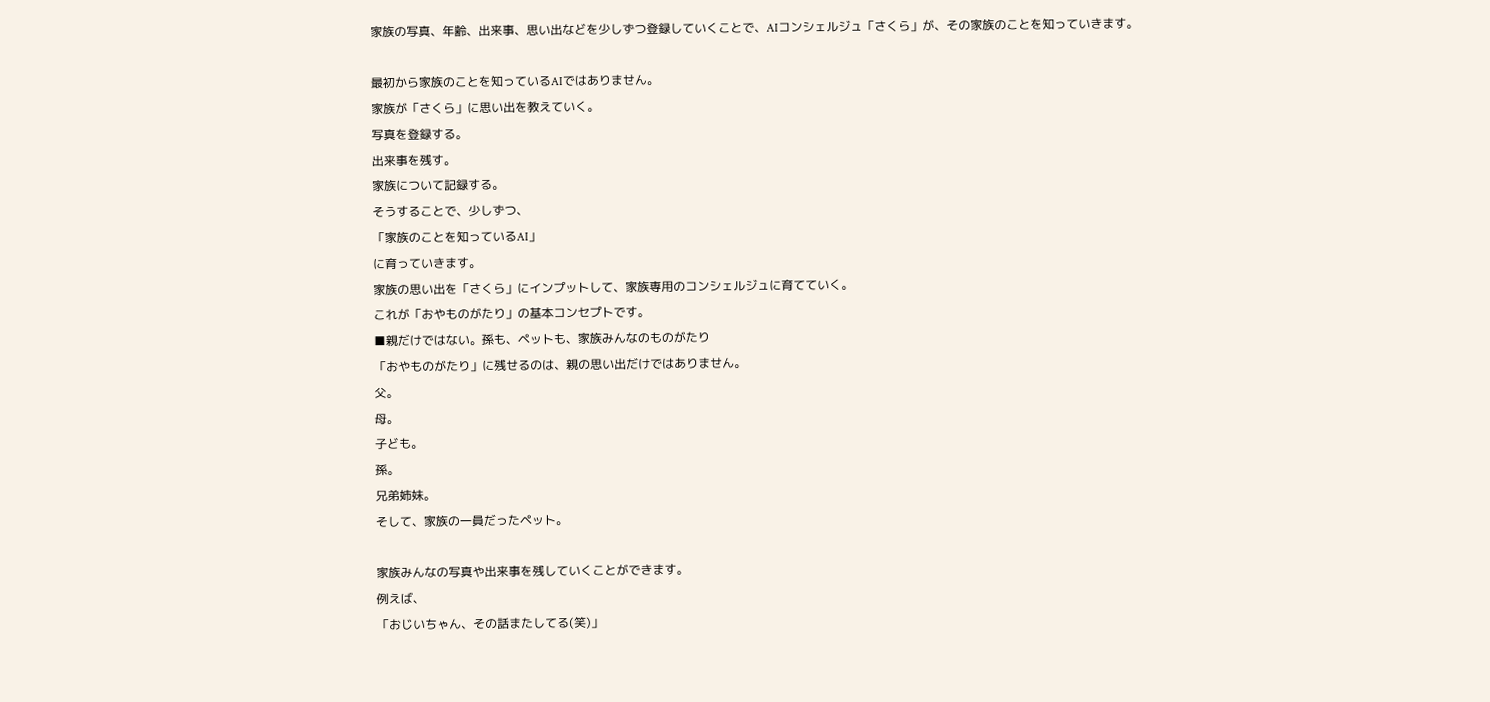家族の写真、年齢、出来事、思い出などを少しずつ登録していくことで、AIコンシェルジュ「さくら」が、その家族のことを知っていきます。

最初から家族のことを知っているAIではありません。
家族が「さくら」に思い出を教えていく。
写真を登録する。
出来事を残す。
家族について記録する。
そうすることで、少しずつ、
「家族のことを知っているAI」
に育っていきます。
家族の思い出を「さくら」にインプットして、家族専用のコンシェルジュに育てていく。
これが「おやものがたり」の基本コンセプトです。
■親だけではない。孫も、ペットも、家族みんなのものがたり
「おやものがたり」に残せるのは、親の思い出だけではありません。
父。
母。
子ども。
孫。
兄弟姉妹。
そして、家族の一員だったペット。

家族みんなの写真や出来事を残していくことができます。
例えば、
「おじいちゃん、その話またしてる(笑)」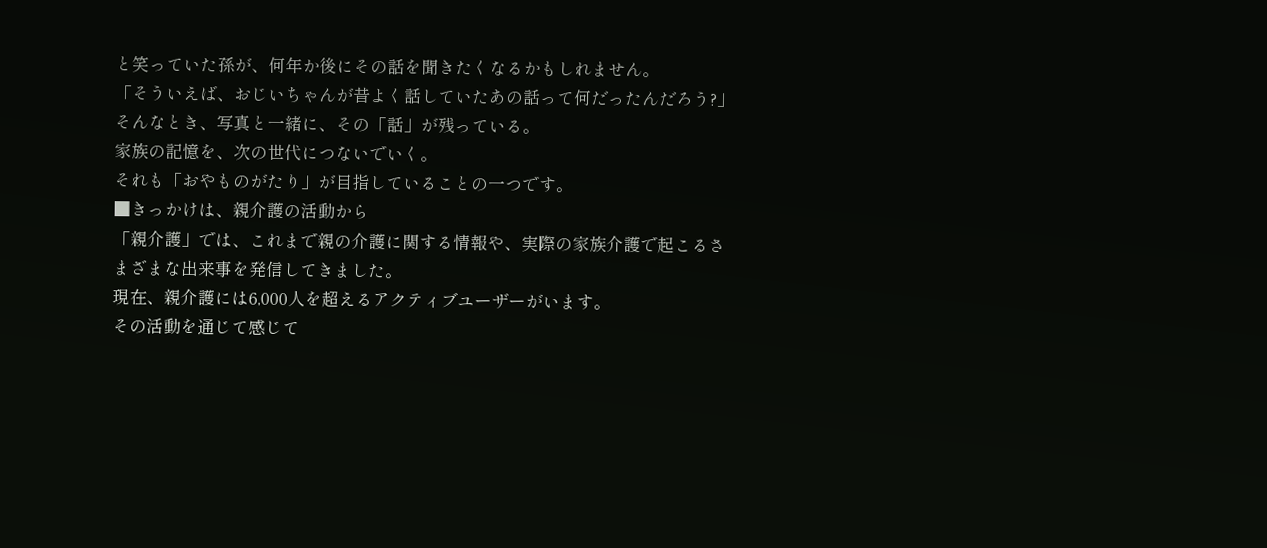と笑っていた孫が、何年か後にその話を聞きたくなるかもしれません。
「そういえば、おじいちゃんが昔よく話していたあの話って何だったんだろう?」
そんなとき、写真と一緒に、その「話」が残っている。
家族の記憶を、次の世代につないでいく。
それも「おやものがたり」が目指していることの一つです。
■きっかけは、親介護の活動から
「親介護」では、これまで親の介護に関する情報や、実際の家族介護で起こるさまざまな出来事を発信してきました。
現在、親介護には6,000人を超えるアクティブユーザーがいます。
その活動を通じて感じて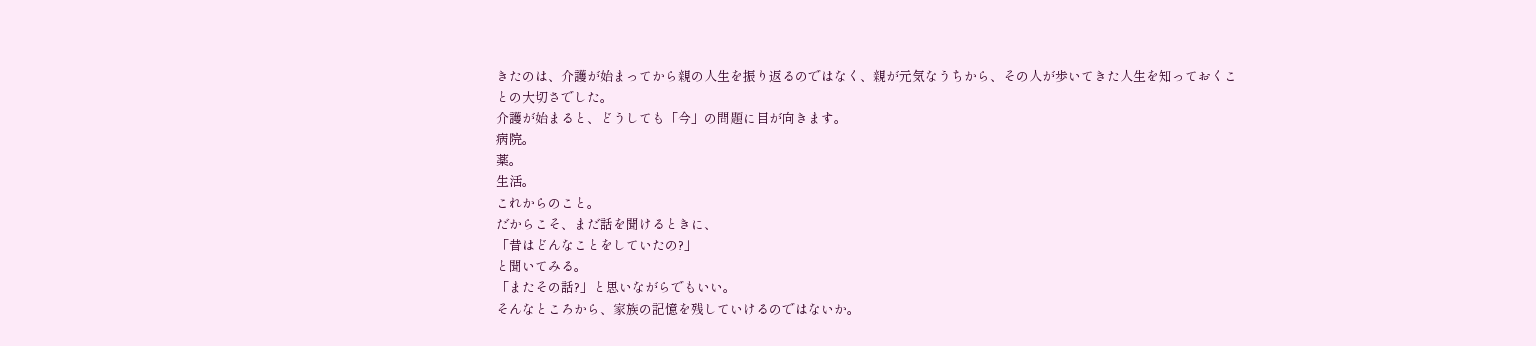きたのは、介護が始まってから親の人生を振り返るのではなく、親が元気なうちから、その人が歩いてきた人生を知っておくことの大切さでした。
介護が始まると、どうしても「今」の問題に目が向きます。
病院。
薬。
生活。
これからのこと。
だからこそ、まだ話を聞けるときに、
「昔はどんなことをしていたの?」
と聞いてみる。
「またその話?」と思いながらでもいい。
そんなところから、家族の記憶を残していけるのではないか。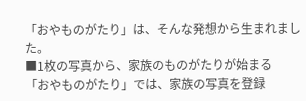「おやものがたり」は、そんな発想から生まれました。
■1枚の写真から、家族のものがたりが始まる
「おやものがたり」では、家族の写真を登録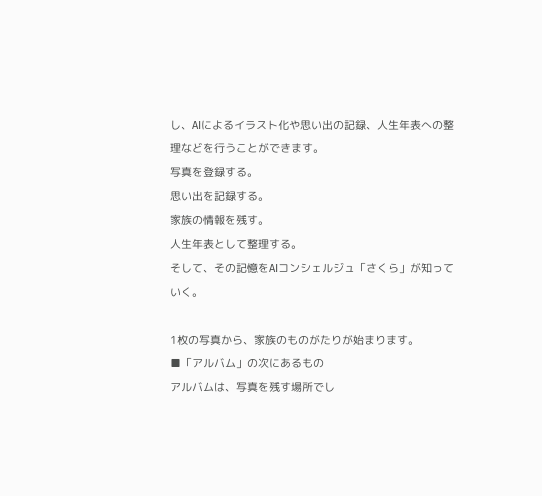し、AIによるイラスト化や思い出の記録、人生年表への整理などを行うことができます。
写真を登録する。
思い出を記録する。
家族の情報を残す。
人生年表として整理する。
そして、その記憶をAIコンシェルジュ「さくら」が知っていく。

1枚の写真から、家族のものがたりが始まります。
■「アルバム」の次にあるもの
アルバムは、写真を残す場所でし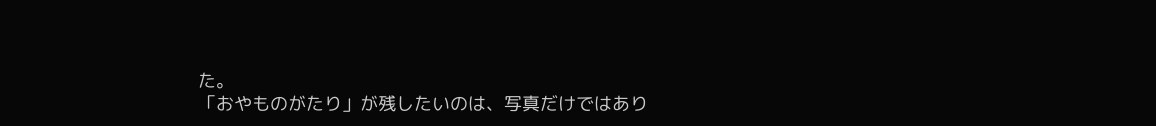た。
「おやものがたり」が残したいのは、写真だけではあり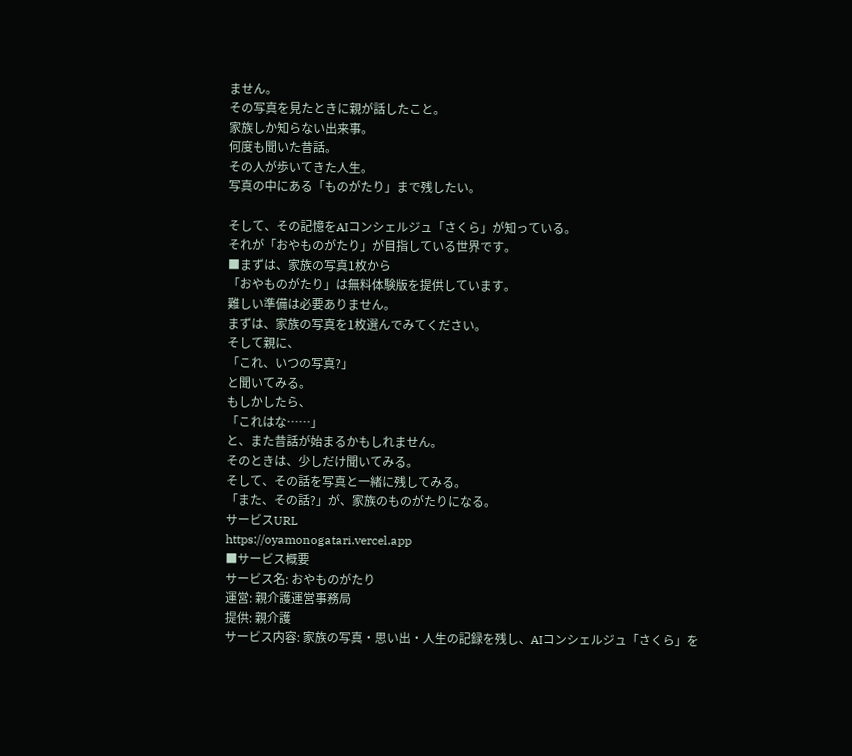ません。
その写真を見たときに親が話したこと。
家族しか知らない出来事。
何度も聞いた昔話。
その人が歩いてきた人生。
写真の中にある「ものがたり」まで残したい。

そして、その記憶をAIコンシェルジュ「さくら」が知っている。
それが「おやものがたり」が目指している世界です。
■まずは、家族の写真1枚から
「おやものがたり」は無料体験版を提供しています。
難しい準備は必要ありません。
まずは、家族の写真を1枚選んでみてください。
そして親に、
「これ、いつの写真?」
と聞いてみる。
もしかしたら、
「これはな……」
と、また昔話が始まるかもしれません。
そのときは、少しだけ聞いてみる。
そして、その話を写真と一緒に残してみる。
「また、その話?」が、家族のものがたりになる。
サービスURL
https://oyamonogatari.vercel.app
■サービス概要
サービス名: おやものがたり
運営: 親介護運営事務局
提供: 親介護
サービス内容: 家族の写真・思い出・人生の記録を残し、AIコンシェルジュ「さくら」を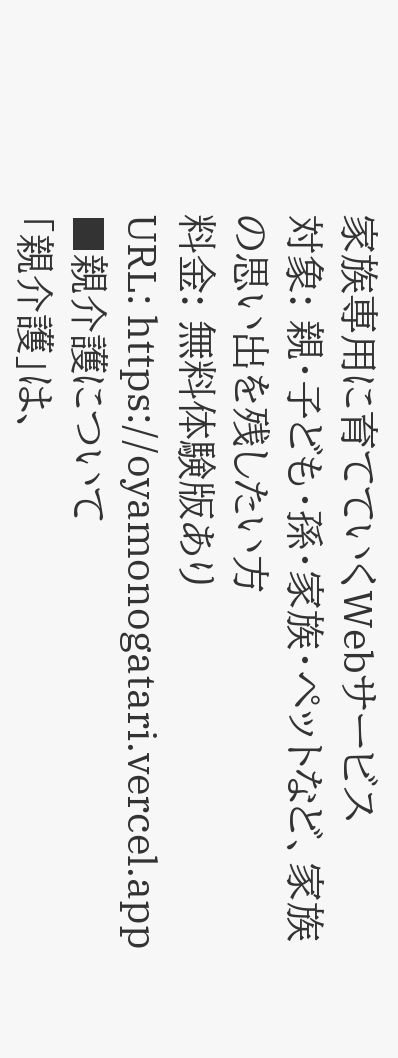家族専用に育てていくWebサービス
対象: 親・子ども・孫・家族・ペットなど、家族の思い出を残したい方
料金: 無料体験版あり
URL: https://oyamonogatari.vercel.app
■親介護について
「親介護」は、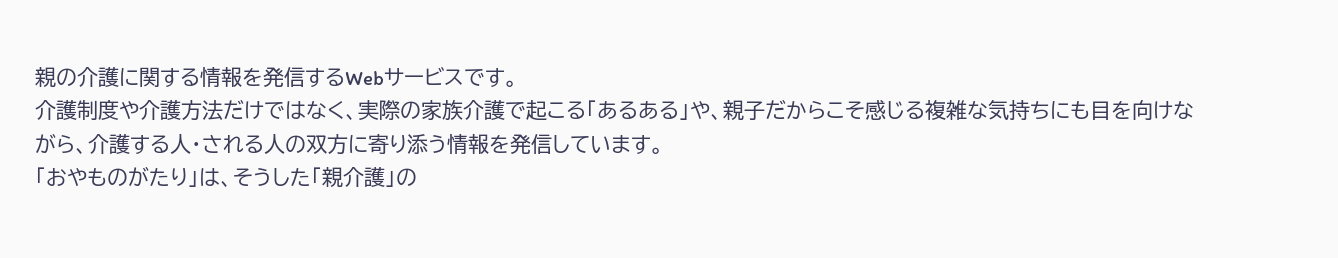親の介護に関する情報を発信するWebサービスです。
介護制度や介護方法だけではなく、実際の家族介護で起こる「あるある」や、親子だからこそ感じる複雑な気持ちにも目を向けながら、介護する人・される人の双方に寄り添う情報を発信しています。
「おやものがたり」は、そうした「親介護」の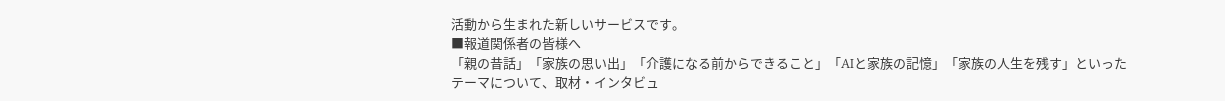活動から生まれた新しいサービスです。
■報道関係者の皆様へ
「親の昔話」「家族の思い出」「介護になる前からできること」「AIと家族の記憶」「家族の人生を残す」といったテーマについて、取材・インタビュ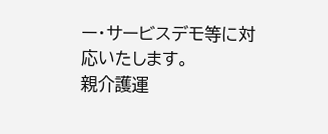ー・サービスデモ等に対応いたします。
親介護運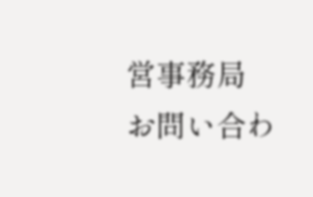営事務局
お問い合わ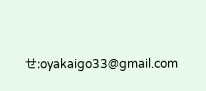せ:oyakaigo33@gmail.com